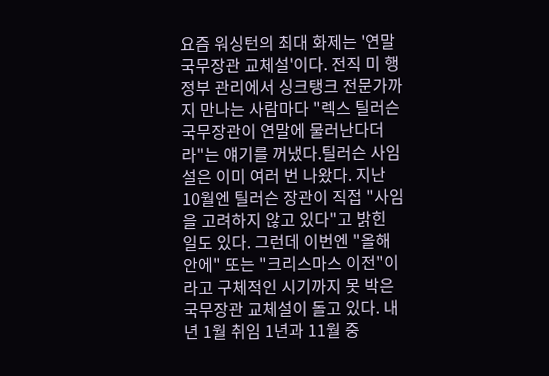요즘 워싱턴의 최대 화제는 '연말 국무장관 교체설'이다. 전직 미 행정부 관리에서 싱크탱크 전문가까지 만나는 사람마다 "렉스 틸러슨 국무장관이 연말에 물러난다더라"는 얘기를 꺼냈다.틸러슨 사임설은 이미 여러 번 나왔다. 지난 10월엔 틸러슨 장관이 직접 "사임을 고려하지 않고 있다"고 밝힌 일도 있다. 그런데 이번엔 "올해 안에" 또는 "크리스마스 이전"이라고 구체적인 시기까지 못 박은 국무장관 교체설이 돌고 있다. 내년 1월 취임 1년과 11월 중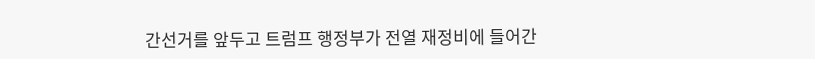간선거를 앞두고 트럼프 행정부가 전열 재정비에 들어간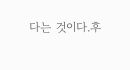다는 것이다.후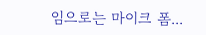임으로는 마이크 폼...